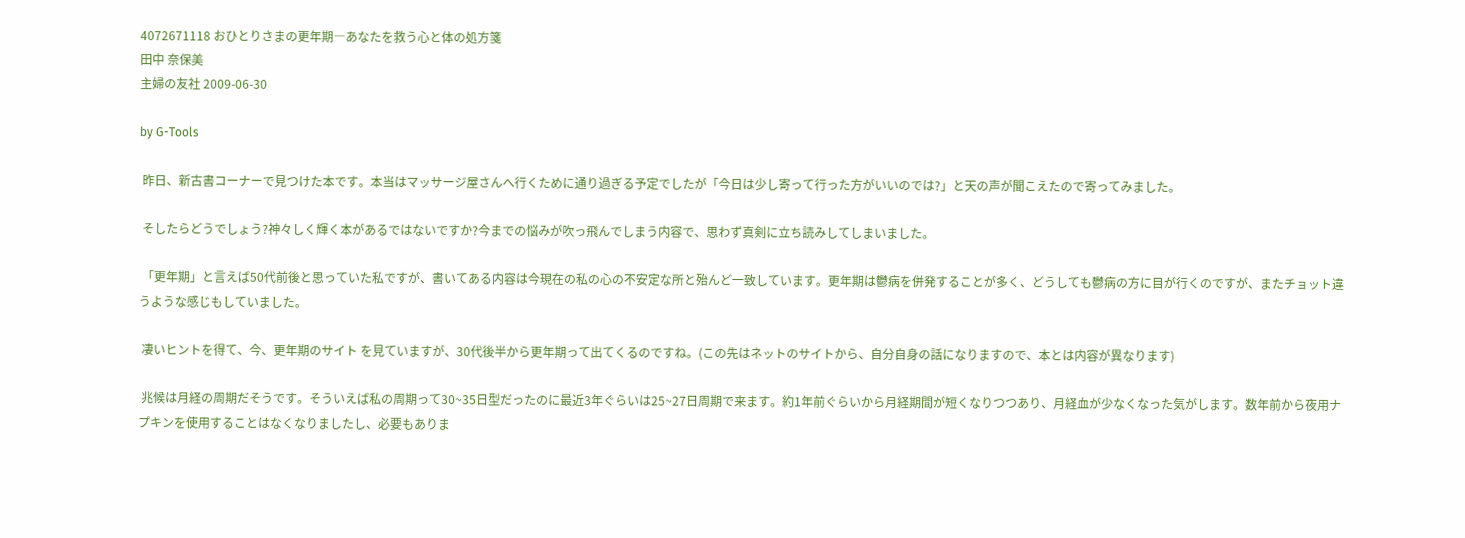4072671118 おひとりさまの更年期―あなたを救う心と体の処方箋
田中 奈保美
主婦の友社 2009-06-30

by G-Tools

 昨日、新古書コーナーで見つけた本です。本当はマッサージ屋さんへ行くために通り過ぎる予定でしたが「今日は少し寄って行った方がいいのでは?」と天の声が聞こえたので寄ってみました。

 そしたらどうでしょう?神々しく輝く本があるではないですか?今までの悩みが吹っ飛んでしまう内容で、思わず真剣に立ち読みしてしまいました。

 「更年期」と言えば50代前後と思っていた私ですが、書いてある内容は今現在の私の心の不安定な所と殆んど一致しています。更年期は鬱病を併発することが多く、どうしても鬱病の方に目が行くのですが、またチョット違うような感じもしていました。

 凄いヒントを得て、今、更年期のサイト を見ていますが、30代後半から更年期って出てくるのですね。(この先はネットのサイトから、自分自身の話になりますので、本とは内容が異なります)

 兆候は月経の周期だそうです。そういえば私の周期って30~35日型だったのに最近3年ぐらいは25~27日周期で来ます。約1年前ぐらいから月経期間が短くなりつつあり、月経血が少なくなった気がします。数年前から夜用ナプキンを使用することはなくなりましたし、必要もありま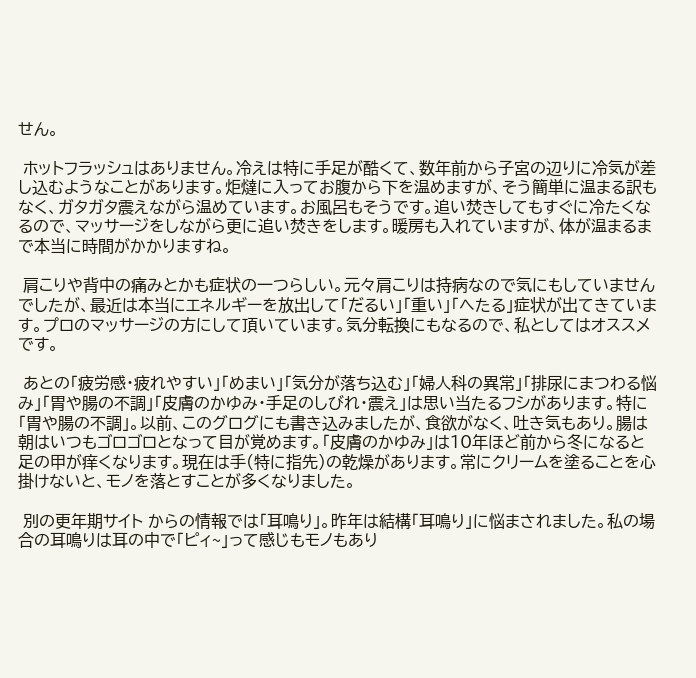せん。

 ホットフラッシュはありません。冷えは特に手足が酷くて、数年前から子宮の辺りに冷気が差し込むようなことがあります。炬燵に入ってお腹から下を温めますが、そう簡単に温まる訳もなく、ガタガタ震えながら温めています。お風呂もそうです。追い焚きしてもすぐに冷たくなるので、マッサージをしながら更に追い焚きをします。暖房も入れていますが、体が温まるまで本当に時間がかかりますね。

 肩こりや背中の痛みとかも症状の一つらしい。元々肩こりは持病なので気にもしていませんでしたが、最近は本当にエネルギーを放出して「だるい」「重い」「へたる」症状が出てきています。プロのマッサージの方にして頂いています。気分転換にもなるので、私としてはオススメです。

 あとの「疲労感・疲れやすい」「めまい」「気分が落ち込む」「婦人科の異常」「排尿にまつわる悩み」「胃や腸の不調」「皮膚のかゆみ・手足のしびれ・震え」は思い当たるフシがあります。特に「胃や腸の不調」。以前、このグログにも書き込みましたが、食欲がなく、吐き気もあり。腸は朝はいつもゴロゴロとなって目が覚めます。「皮膚のかゆみ」は10年ほど前から冬になると足の甲が痒くなります。現在は手(特に指先)の乾燥があります。常にクリームを塗ることを心掛けないと、モノを落とすことが多くなりました。

 別の更年期サイト からの情報では「耳鳴り」。昨年は結構「耳鳴り」に悩まされました。私の場合の耳鳴りは耳の中で「ピィ~」って感じもモノもあり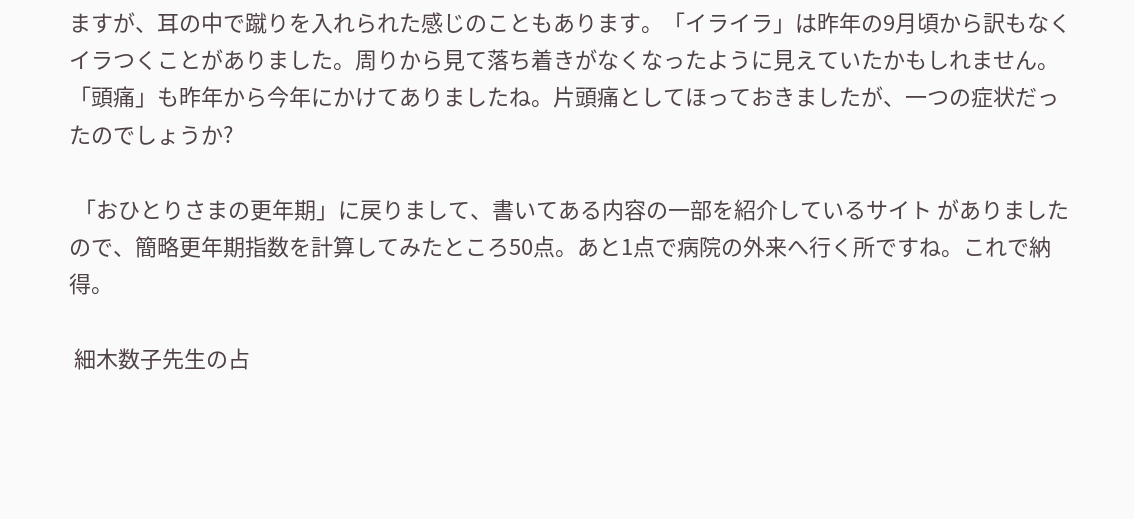ますが、耳の中で蹴りを入れられた感じのこともあります。「イライラ」は昨年の9月頃から訳もなくイラつくことがありました。周りから見て落ち着きがなくなったように見えていたかもしれません。「頭痛」も昨年から今年にかけてありましたね。片頭痛としてほっておきましたが、一つの症状だったのでしょうか?

 「おひとりさまの更年期」に戻りまして、書いてある内容の一部を紹介しているサイト がありましたので、簡略更年期指数を計算してみたところ50点。あと1点で病院の外来へ行く所ですね。これで納得。

 細木数子先生の占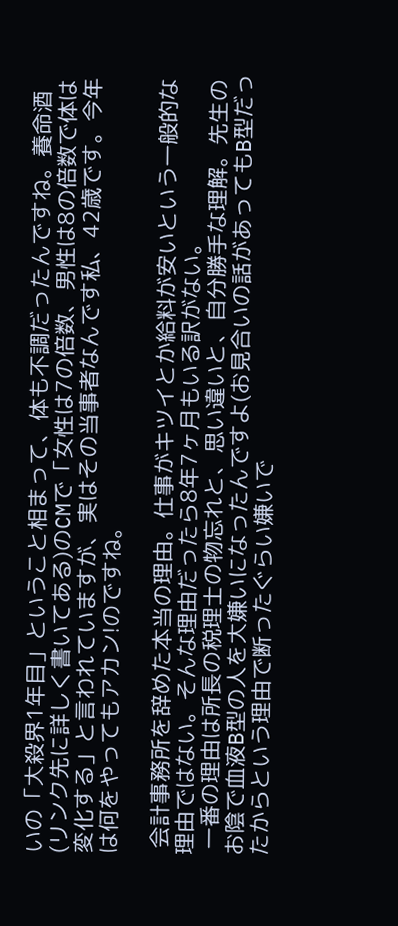いの「大殺界1年目」ということ相まって、体も不調だったんですね。養命酒 (リンク先に詳しく書いてある)のCMで「女性は7の倍数、男性は8の倍数で体は変化する」と言われていますが、実はその当事者なんです私、42歳です。今年は何をやってもアカン!のですね。

 会計事務所を辞めた本当の理由。仕事がキツイとか給料が安いという一般的な理由ではない。そんな理由だったら8年7ヶ月もいる訳がない。
 一番の理由は所長の税理士の物忘れと、思い違いと、自分勝手な理解。先生のお陰で血液B型の人を大嫌いになったんですよ(お見合いの話があってもB型だったからという理由で断ったぐらい嫌いで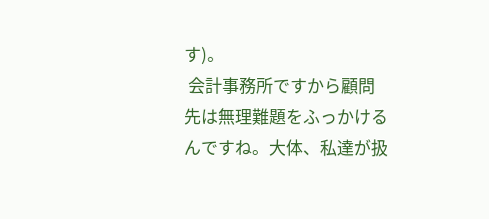す)。
 会計事務所ですから顧問先は無理難題をふっかけるんですね。大体、私達が扱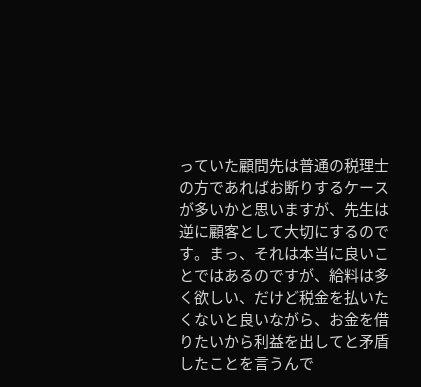っていた顧問先は普通の税理士の方であればお断りするケースが多いかと思いますが、先生は逆に顧客として大切にするのです。まっ、それは本当に良いことではあるのですが、給料は多く欲しい、だけど税金を払いたくないと良いながら、お金を借りたいから利益を出してと矛盾したことを言うんで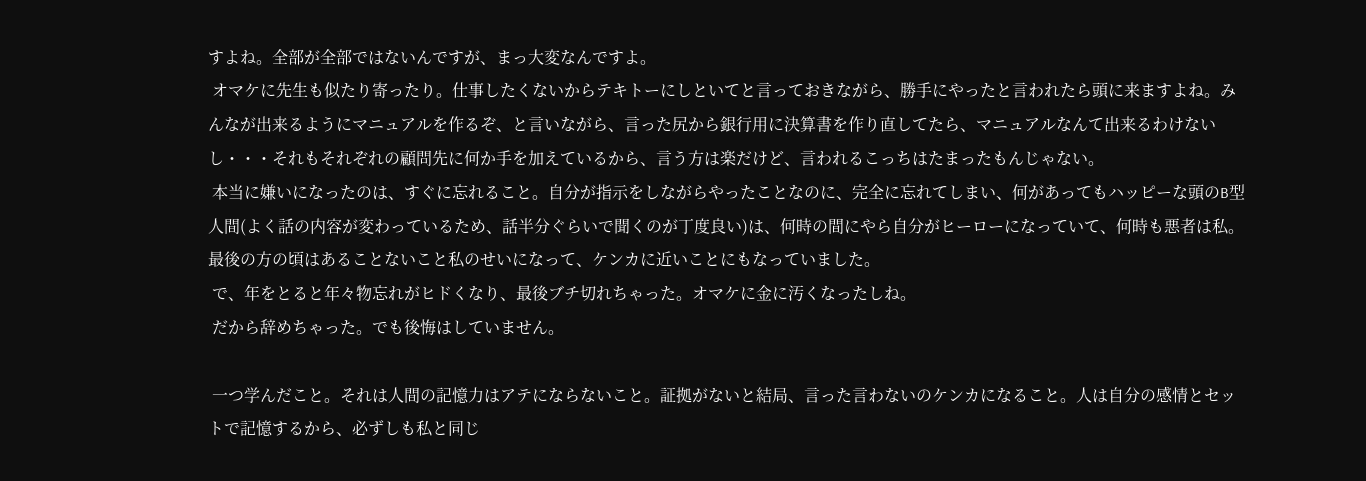すよね。全部が全部ではないんですが、まっ大変なんですよ。
 オマケに先生も似たり寄ったり。仕事したくないからテキトーにしといてと言っておきながら、勝手にやったと言われたら頭に来ますよね。みんなが出来るようにマニュアルを作るぞ、と言いながら、言った尻から銀行用に決算書を作り直してたら、マニュアルなんて出来るわけないし・・・それもそれぞれの顧問先に何か手を加えているから、言う方は楽だけど、言われるこっちはたまったもんじゃない。
 本当に嫌いになったのは、すぐに忘れること。自分が指示をしながらやったことなのに、完全に忘れてしまい、何があってもハッピーな頭のB型人間(よく話の内容が変わっているため、話半分ぐらいで聞くのが丁度良い)は、何時の間にやら自分がヒーローになっていて、何時も悪者は私。最後の方の頃はあることないこと私のせいになって、ケンカに近いことにもなっていました。
 で、年をとると年々物忘れがヒドくなり、最後ブチ切れちゃった。オマケに金に汚くなったしね。
 だから辞めちゃった。でも後悔はしていません。

 一つ学んだこと。それは人間の記憶力はアテにならないこと。証拠がないと結局、言った言わないのケンカになること。人は自分の感情とセットで記憶するから、必ずしも私と同じ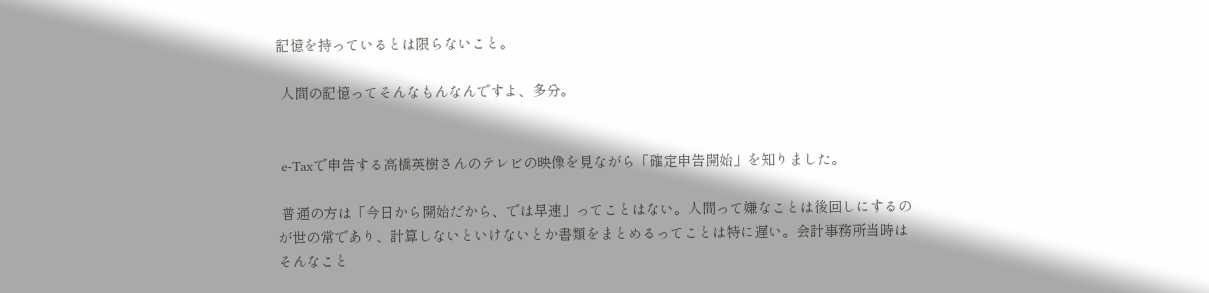記憶を持っているとは限らないこと。

 人間の記憶ってそんなもんなんですよ、多分。


 e-Taxで申告する高橋英樹さんのテレビの映像を見ながら「確定申告開始」を知りました。

 普通の方は「今日から開始だから、では早速」ってことはない。人間って嫌なことは後回しにするのが世の常であり、計算しないといけないとか書類をまとめるってことは特に遅い。会計事務所当時はそんなこと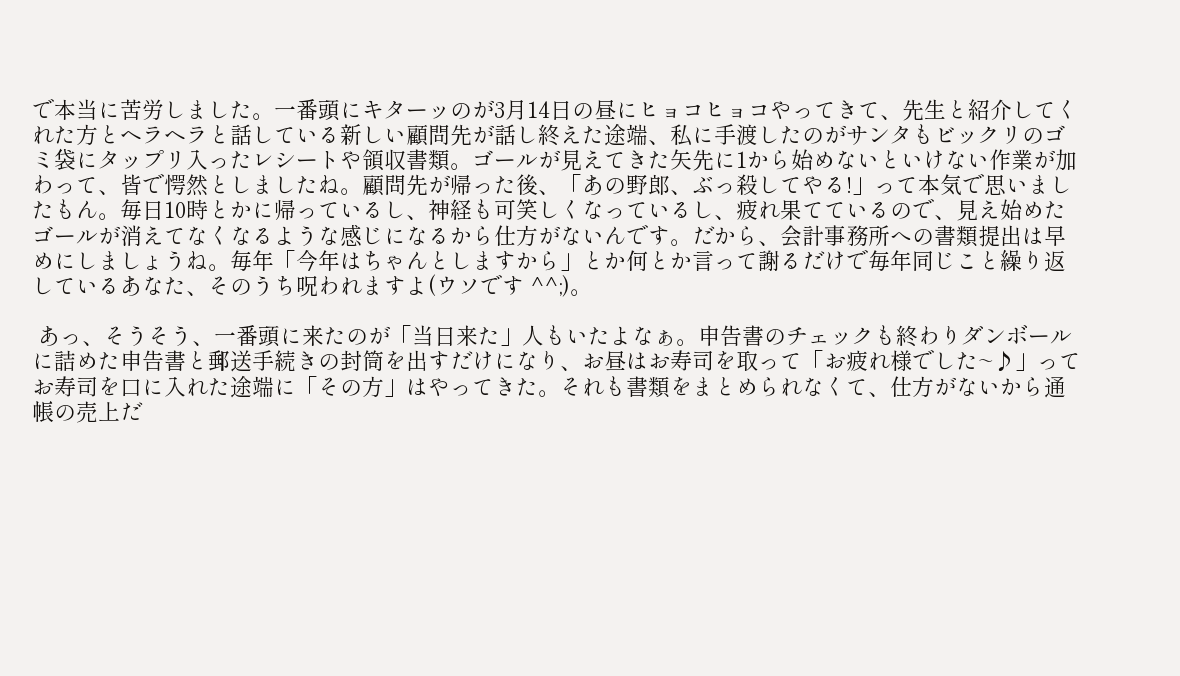で本当に苦労しました。一番頭にキターッのが3月14日の昼にヒョコヒョコやってきて、先生と紹介してくれた方とヘラヘラと話している新しい顧問先が話し終えた途端、私に手渡したのがサンタもビックリのゴミ袋にタップリ入ったレシートや領収書類。ゴールが見えてきた矢先に1から始めないといけない作業が加わって、皆で愕然としましたね。顧問先が帰った後、「あの野郎、ぶっ殺してやる!」って本気で思いましたもん。毎日10時とかに帰っているし、神経も可笑しくなっているし、疲れ果てているので、見え始めたゴールが消えてなくなるような感じになるから仕方がないんです。だから、会計事務所への書類提出は早めにしましょうね。毎年「今年はちゃんとしますから」とか何とか言って謝るだけで毎年同じこと繰り返しているあなた、そのうち呪われますよ(ウソです ^^;)。

 あっ、そうそう、一番頭に来たのが「当日来た」人もいたよなぁ。申告書のチェックも終わりダンボールに詰めた申告書と郵送手続きの封筒を出すだけになり、お昼はお寿司を取って「お疲れ様でした~♪」ってお寿司を口に入れた途端に「その方」はやってきた。それも書類をまとめられなくて、仕方がないから通帳の売上だ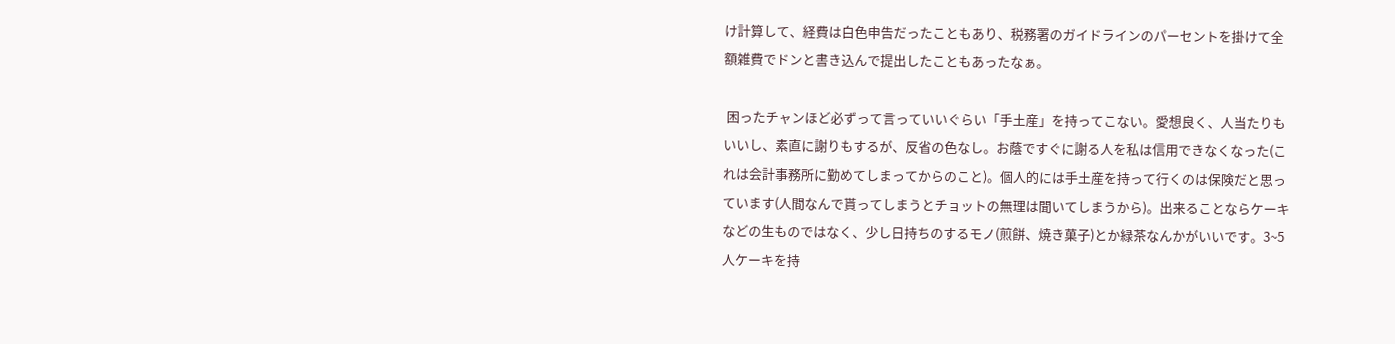け計算して、経費は白色申告だったこともあり、税務署のガイドラインのパーセントを掛けて全額雑費でドンと書き込んで提出したこともあったなぁ。

 困ったチャンほど必ずって言っていいぐらい「手土産」を持ってこない。愛想良く、人当たりもいいし、素直に謝りもするが、反省の色なし。お蔭ですぐに謝る人を私は信用できなくなった(これは会計事務所に勤めてしまってからのこと)。個人的には手土産を持って行くのは保険だと思っています(人間なんで貰ってしまうとチョットの無理は聞いてしまうから)。出来ることならケーキなどの生ものではなく、少し日持ちのするモノ(煎餅、焼き菓子)とか緑茶なんかがいいです。3~5人ケーキを持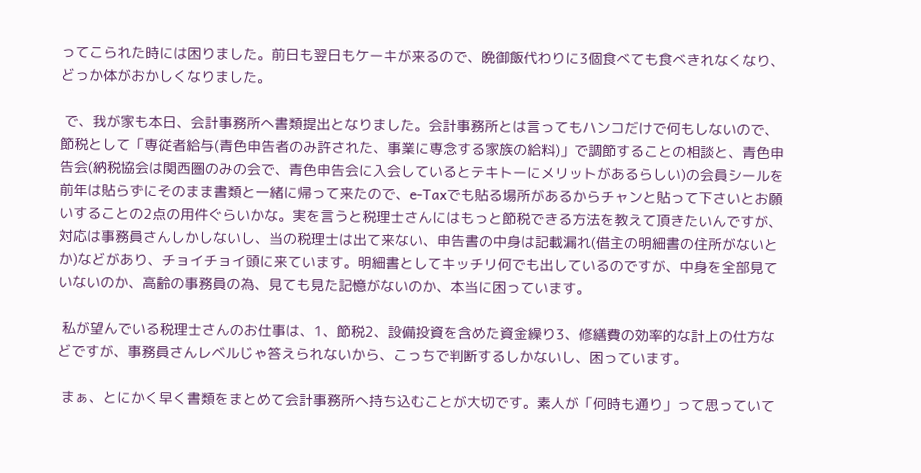ってこられた時には困りました。前日も翌日もケーキが来るので、晩御飯代わりに3個食べても食べきれなくなり、どっか体がおかしくなりました。

 で、我が家も本日、会計事務所へ書類提出となりました。会計事務所とは言ってもハンコだけで何もしないので、節税として「専従者給与(青色申告者のみ許された、事業に専念する家族の給料)」で調節することの相談と、青色申告会(納税協会は関西圏のみの会で、青色申告会に入会しているとテキトーにメリットがあるらしい)の会員シールを前年は貼らずにそのまま書類と一緒に帰って来たので、e-Taxでも貼る場所があるからチャンと貼って下さいとお願いすることの2点の用件ぐらいかな。実を言うと税理士さんにはもっと節税できる方法を教えて頂きたいんですが、対応は事務員さんしかしないし、当の税理士は出て来ない、申告書の中身は記載漏れ(借主の明細書の住所がないとか)などがあり、チョイチョイ頭に来ています。明細書としてキッチリ何でも出しているのですが、中身を全部見ていないのか、高齢の事務員の為、見ても見た記憶がないのか、本当に困っています。

 私が望んでいる税理士さんのお仕事は、1、節税2、設備投資を含めた資金繰り3、修繕費の効率的な計上の仕方などですが、事務員さんレベルじゃ答えられないから、こっちで判断するしかないし、困っています。

 まぁ、とにかく早く書類をまとめて会計事務所へ持ち込むことが大切です。素人が「何時も通り」って思っていて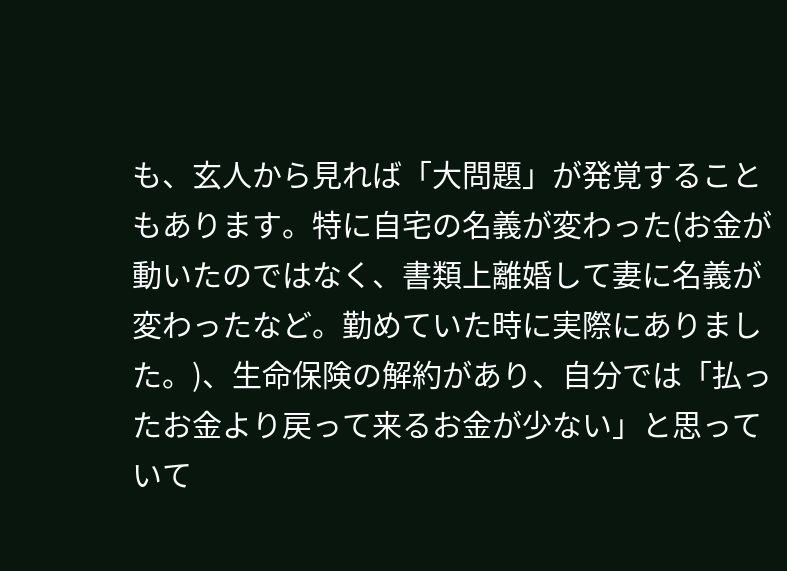も、玄人から見れば「大問題」が発覚することもあります。特に自宅の名義が変わった(お金が動いたのではなく、書類上離婚して妻に名義が変わったなど。勤めていた時に実際にありました。)、生命保険の解約があり、自分では「払ったお金より戻って来るお金が少ない」と思っていて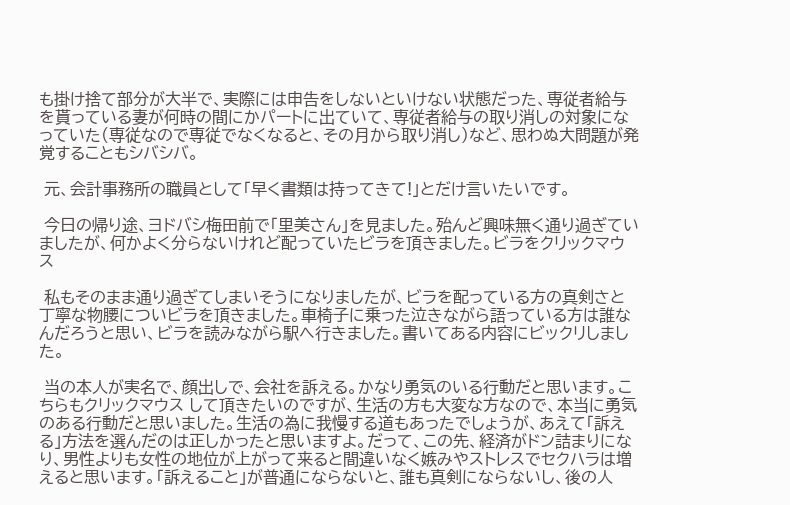も掛け捨て部分が大半で、実際には申告をしないといけない状態だった、専従者給与を貰っている妻が何時の間にかパートに出ていて、専従者給与の取り消しの対象になっていた(専従なので専従でなくなると、その月から取り消し)など、思わぬ大問題が発覚することもシバシバ。

 元、会計事務所の職員として「早く書類は持ってきて!」とだけ言いたいです。

 今日の帰り途、ヨドバシ梅田前で「里美さん」を見ました。殆んど興味無く通り過ぎていましたが、何かよく分らないけれど配っていたビラを頂きました。ビラをクリックマウス

 私もそのまま通り過ぎてしまいそうになりましたが、ビラを配っている方の真剣さと丁寧な物腰についビラを頂きました。車椅子に乗った泣きながら語っている方は誰なんだろうと思い、ビラを読みながら駅へ行きました。書いてある内容にビックリしました。

 当の本人が実名で、顔出しで、会社を訴える。かなり勇気のいる行動だと思います。こちらもクリックマウス して頂きたいのですが、生活の方も大変な方なので、本当に勇気のある行動だと思いました。生活の為に我慢する道もあったでしょうが、あえて「訴える」方法を選んだのは正しかったと思いますよ。だって、この先、経済がドン詰まりになり、男性よりも女性の地位が上がって来ると間違いなく嫉みやストレスでセクハラは増えると思います。「訴えること」が普通にならないと、誰も真剣にならないし、後の人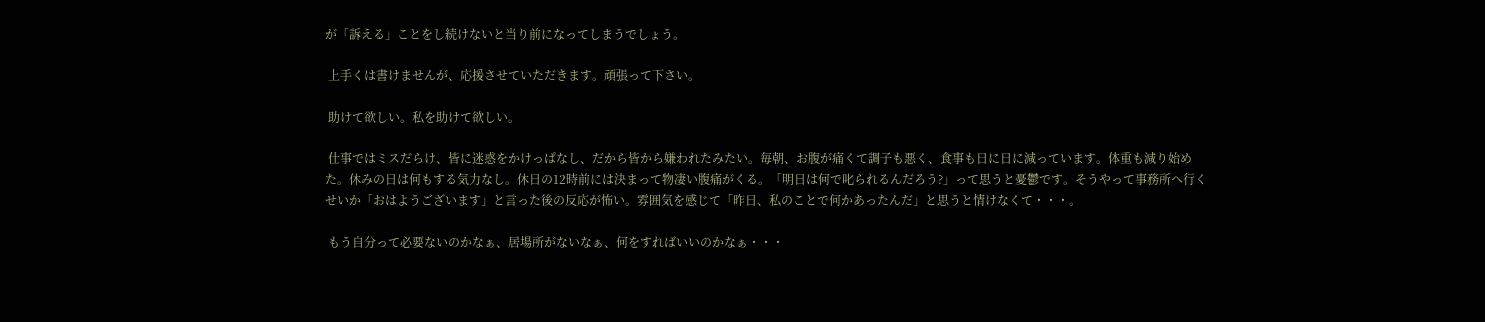が「訴える」ことをし続けないと当り前になってしまうでしょう。

 上手くは書けませんが、応援させていただきます。頑張って下さい。

 助けて欲しい。私を助けて欲しい。

 仕事ではミスだらけ、皆に迷惑をかけっぱなし、だから皆から嫌われたみたい。毎朝、お腹が痛くて調子も悪く、食事も日に日に減っています。体重も減り始めた。休みの日は何もする気力なし。休日の12時前には決まって物凄い腹痛がくる。「明日は何で叱られるんだろう?」って思うと憂鬱です。そうやって事務所へ行くせいか「おはようございます」と言った後の反応が怖い。雰囲気を感じて「昨日、私のことで何かあったんだ」と思うと情けなくて・・・。

 もう自分って必要ないのかなぁ、居場所がないなぁ、何をすればいいのかなぁ・・・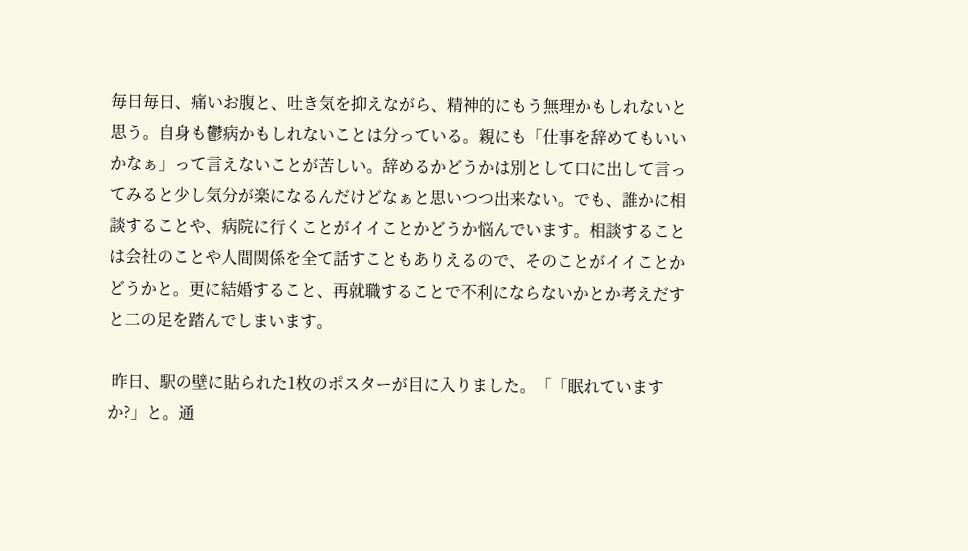毎日毎日、痛いお腹と、吐き気を抑えながら、精神的にもう無理かもしれないと思う。自身も鬱病かもしれないことは分っている。親にも「仕事を辞めてもいいかなぁ」って言えないことが苦しい。辞めるかどうかは別として口に出して言ってみると少し気分が楽になるんだけどなぁと思いつつ出来ない。でも、誰かに相談することや、病院に行くことがイイことかどうか悩んでいます。相談することは会社のことや人間関係を全て話すこともありえるので、そのことがイイことかどうかと。更に結婚すること、再就職することで不利にならないかとか考えだすと二の足を踏んでしまいます。

 昨日、駅の壁に貼られた1枚のポスターが目に入りました。「「眠れていますか?」と。通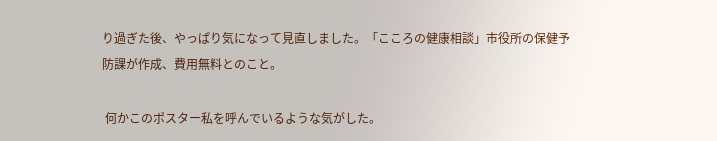り過ぎた後、やっぱり気になって見直しました。「こころの健康相談」市役所の保健予防課が作成、費用無料とのこと。

 何かこのポスター私を呼んでいるような気がした。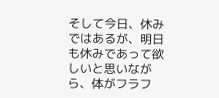そして今日、休みではあるが、明日も休みであって欲しいと思いながら、体がフラフ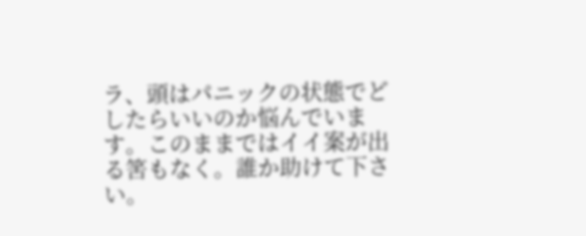ラ、頭はパニックの状態でどしたらいいのか悩んでいます。このままではイイ案が出る筈もなく。誰か助けて下さい。